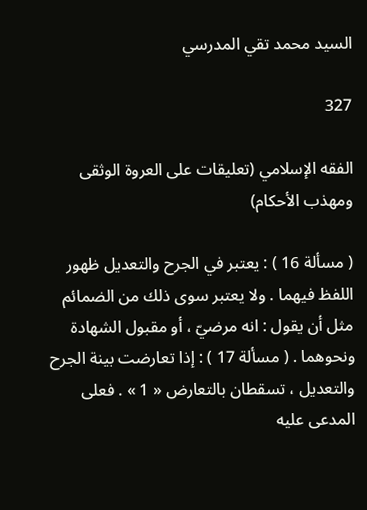السيد محمد تقي المدرسي

327

الفقه الإسلامي (تعليقات على العروة الوثقى ومهذب الأحكام)

( مسألة 16 ) : يعتبر في الجرح والتعديل ظهور اللفظ فيهما . ولا يعتبر سوى ذلك من الضمائم مثل أن يقول : انه مرضيّ ، أو مقبول الشهادة ونحوهما . ( مسألة 17 ) : إذا تعارضت بينة الجرح والتعديل ، تسقطان بالتعارض « 1 » . فعلى المدعى عليه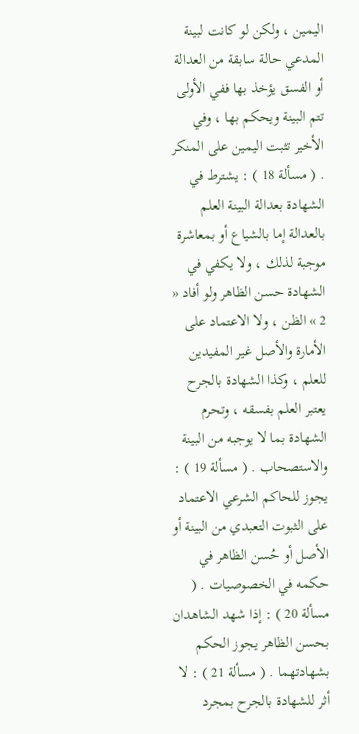اليمين ، ولكن لو كانت لبينة المدعي حالة سابقة من العدالة أو الفسق يؤخذ بها ففي الأولى تتم البينة ويحكم بها ، وفي الأخير تثبت اليمين على المنكر . ( مسألة 18 ) : يشترط في الشهادة بعدالة البينة العلم بالعدالة إما بالشياع أو بمعاشرة موجبة لذلك ، ولا يكفي في الشهادة حسن الظاهر ولو أفاد « 2 » الظن ، ولا الاعتماد على الأمارة والأصل غير المفيدين للعلم ، وكذا الشهادة بالجرح يعتبر العلم بفسقه ، وتحرم الشهادة بما لا يوجبه من البينة والاستصحاب . ( مسألة 19 ) : يجوز للحاكم الشرعي الاعتماد على الثبوت التعبدي من البينة أو الأصل أو حُسن الظاهر في حكمه في الخصوصيات . ( مسألة 20 ) : إذا شهد الشاهدان بحسن الظاهر يجوز الحكم بشهادتهما . ( مسألة 21 ) : لا أثر للشهادة بالجرح بمجرد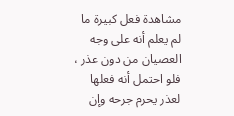مشاهدة فعل كبيرة ما لم يعلم أنه على وجه العصيان من دون عذر ، فلو احتمل أنه فعلها لعذر يحرم جرحه وإن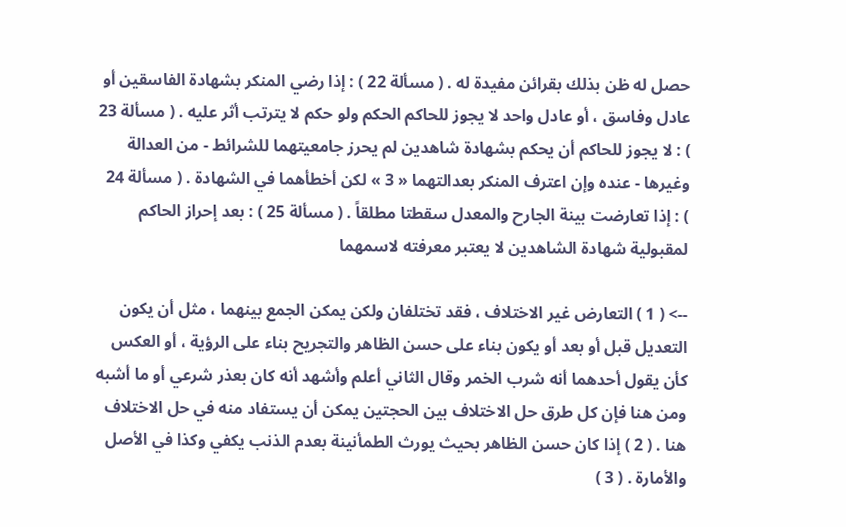حصل له ظن بذلك بقرائن مفيدة له . ( مسألة 22 ) : إذا رضي المنكر بشهادة الفاسقين أو عادل وفاسق ، أو عادل واحد لا يجوز للحاكم الحكم ولو حكم لا يترتب أثر عليه . ( مسألة 23 ) : لا يجوز للحاكم أن يحكم بشهادة شاهدين لم يحرز جامعيتهما للشرائط - من العدالة وغيرها - عنده وإن اعترف المنكر بعدالتهما « 3 » لكن أخطأهما في الشهادة . ( مسألة 24 ) : إذا تعارضت بينة الجارح والمعدل سقطتا مطلقاً . ( مسألة 25 ) : بعد إحراز الحاكم لمقبولية شهادة الشاهدين لا يعتبر معرفته لاسمهما

--> ( 1 ) التعارض غير الاختلاف ، فقد تختلفان ولكن يمكن الجمع بينهما ، مثل أن يكون التعديل قبل أو بعد أو يكون بناء على حسن الظاهر والتجريح بناء على الرؤية ، أو العكس كأن يقول أحدهما أنه شرب الخمر وقال الثاني أعلم وأشهد أنه كان بعذر شرعي أو ما أشبه ومن هنا فإن كل طرق حل الاختلاف بين الحجتين يمكن أن يستفاد منه في حل الاختلاف هنا . ( 2 ) إذا كان حسن الظاهر بحيث يورث الطمأنينة بعدم الذنب يكفي وكذا في الأصل والأمارة . ( 3 )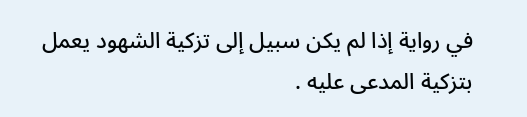في رواية إذا لم يكن سبيل إلى تزكية الشهود يعمل بتزكية المدعى عليه .